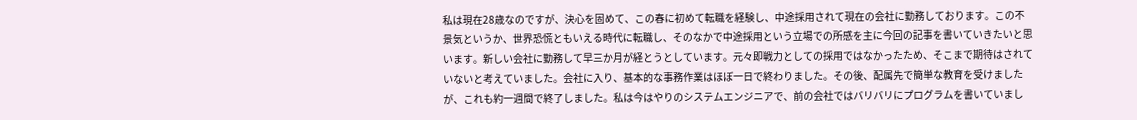私は現在28歳なのですが、決心を固めて、この春に初めて転職を経験し、中途採用されて現在の会社に勤務しております。この不景気というか、世界恐慌ともいえる時代に転職し、そのなかで中途採用という立場での所感を主に今回の記事を書いていきたいと思います。新しい会社に勤務して早三か月が経とうとしています。元々即戦力としての採用ではなかったため、そこまで期待はされていないと考えていました。会社に入り、基本的な事務作業はほぼ一日で終わりました。その後、配属先で簡単な教育を受けましたが、これも約一週間で終了しました。私は今はやりのシステムエンジニアで、前の会社ではバリバリにプログラムを書いていまし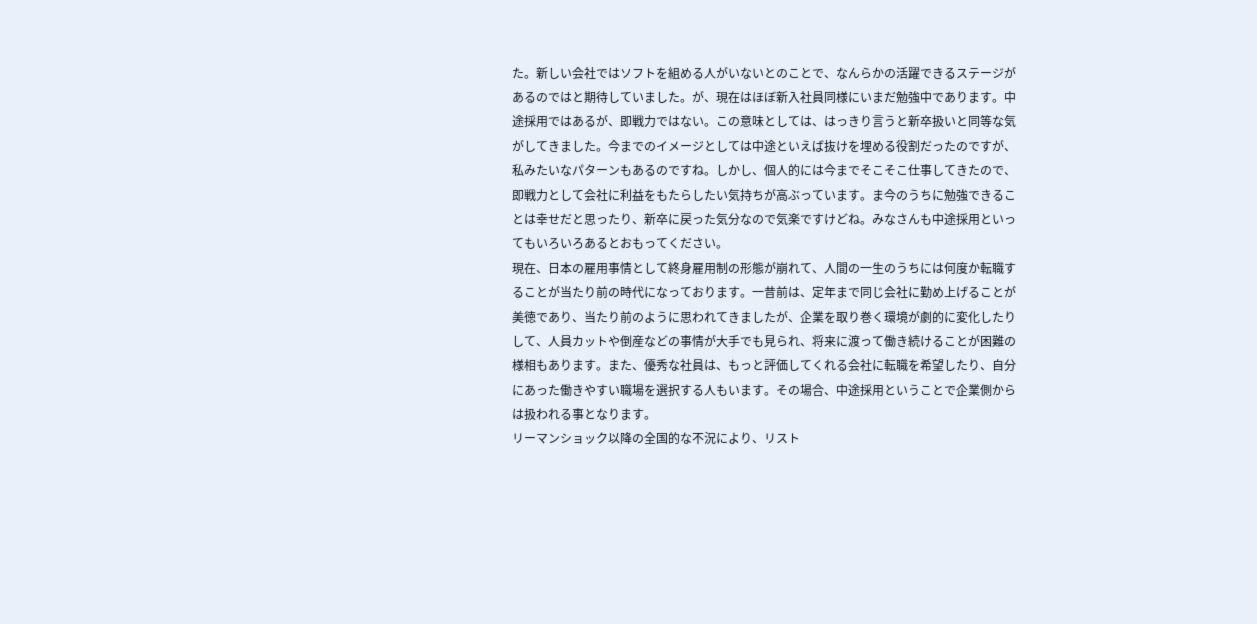た。新しい会社ではソフトを組める人がいないとのことで、なんらかの活躍できるステージがあるのではと期待していました。が、現在はほぼ新入社員同様にいまだ勉強中であります。中途採用ではあるが、即戦力ではない。この意味としては、はっきり言うと新卒扱いと同等な気がしてきました。今までのイメージとしては中途といえば抜けを埋める役割だったのですが、私みたいなパターンもあるのですね。しかし、個人的には今までそこそこ仕事してきたので、即戦力として会社に利益をもたらしたい気持ちが高ぶっています。ま今のうちに勉強できることは幸せだと思ったり、新卒に戻った気分なので気楽ですけどね。みなさんも中途採用といってもいろいろあるとおもってください。
現在、日本の雇用事情として終身雇用制の形態が崩れて、人間の一生のうちには何度か転職することが当たり前の時代になっております。一昔前は、定年まで同じ会社に勤め上げることが美徳であり、当たり前のように思われてきましたが、企業を取り巻く環境が劇的に変化したりして、人員カットや倒産などの事情が大手でも見られ、将来に渡って働き続けることが困難の様相もあります。また、優秀な社員は、もっと評価してくれる会社に転職を希望したり、自分にあった働きやすい職場を選択する人もいます。その場合、中途採用ということで企業側からは扱われる事となります。
リーマンショック以降の全国的な不況により、リスト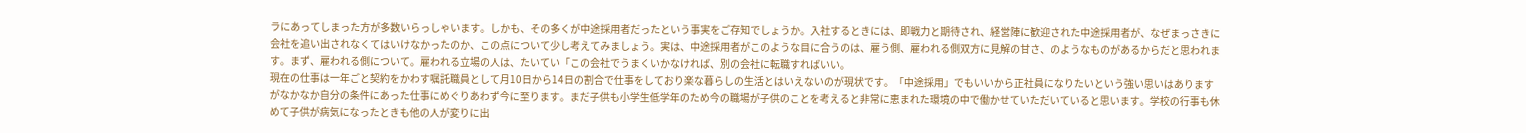ラにあってしまった方が多数いらっしゃいます。しかも、その多くが中途採用者だったという事実をご存知でしょうか。入社するときには、即戦力と期待され、経営陣に歓迎された中途採用者が、なぜまっさきに会社を追い出されなくてはいけなかったのか、この点について少し考えてみましょう。実は、中途採用者がこのような目に合うのは、雇う側、雇われる側双方に見解の甘さ、のようなものがあるからだと思われます。まず、雇われる側について。雇われる立場の人は、たいてい「この会社でうまくいかなければ、別の会社に転職すればいい。
現在の仕事は一年ごと契約をかわす嘱託職員として月10日から14日の割合で仕事をしており楽な暮らしの生活とはいえないのが現状です。「中途採用」でもいいから正社員になりたいという強い思いはありますがなかなか自分の条件にあった仕事にめぐりあわず今に至ります。まだ子供も小学生低学年のため今の職場が子供のことを考えると非常に恵まれた環境の中で働かせていただいていると思います。学校の行事も休めて子供が病気になったときも他の人が変りに出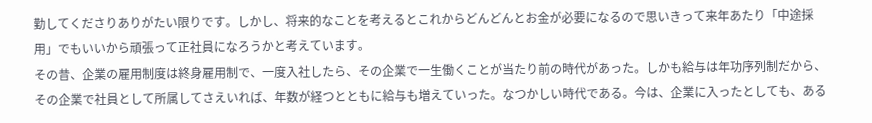勤してくださりありがたい限りです。しかし、将来的なことを考えるとこれからどんどんとお金が必要になるので思いきって来年あたり「中途採用」でもいいから頑張って正社員になろうかと考えています。
その昔、企業の雇用制度は終身雇用制で、一度入社したら、その企業で一生働くことが当たり前の時代があった。しかも給与は年功序列制だから、その企業で社員として所属してさえいれば、年数が経つとともに給与も増えていった。なつかしい時代である。今は、企業に入ったとしても、ある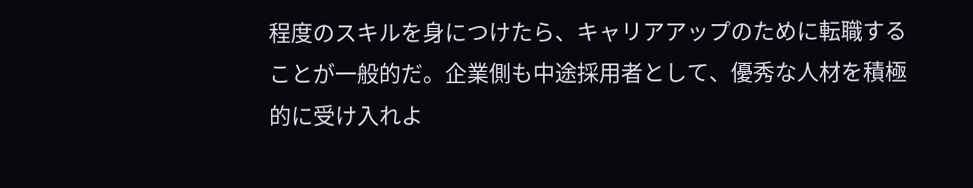程度のスキルを身につけたら、キャリアアップのために転職することが一般的だ。企業側も中途採用者として、優秀な人材を積極的に受け入れよ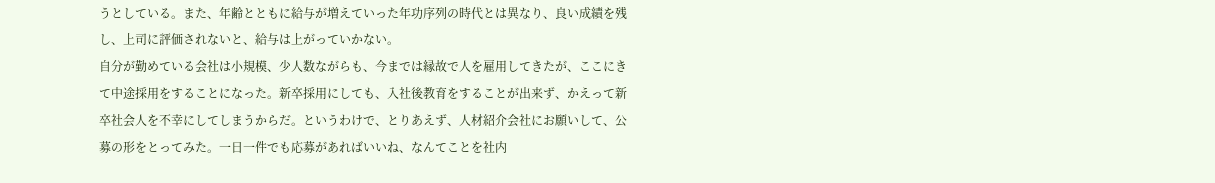うとしている。また、年齢とともに給与が増えていった年功序列の時代とは異なり、良い成績を残し、上司に評価されないと、給与は上がっていかない。
自分が勤めている会社は小規模、少人数ながらも、今までは縁故で人を雇用してきたが、ここにきて中途採用をすることになった。新卒採用にしても、入社後教育をすることが出来ず、かえって新卒社会人を不幸にしてしまうからだ。というわけで、とりあえず、人材紹介会社にお願いして、公募の形をとってみた。一日一件でも応募があればいいね、なんてことを社内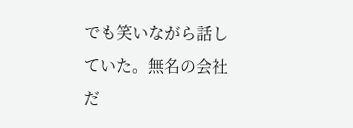でも笑いながら話していた。無名の会社だ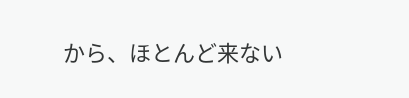から、ほとんど来ない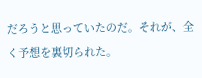だろうと思っていたのだ。それが、全く予想を裏切られた。